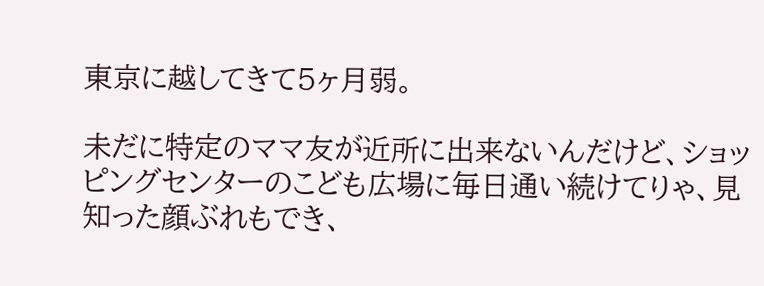東京に越してきて5ヶ月弱。

未だに特定のママ友が近所に出来ないんだけど、ショッピングセンターのこども広場に毎日通い続けてりゃ、見知った顔ぶれもでき、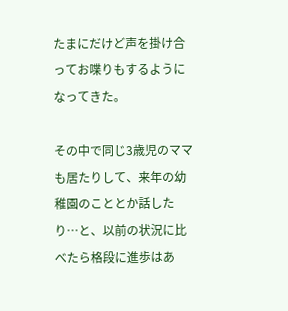たまにだけど声を掛け合ってお喋りもするようになってきた。

その中で同じ3歳児のママも居たりして、来年の幼稚園のこととか話したり…と、以前の状況に比べたら格段に進歩はあ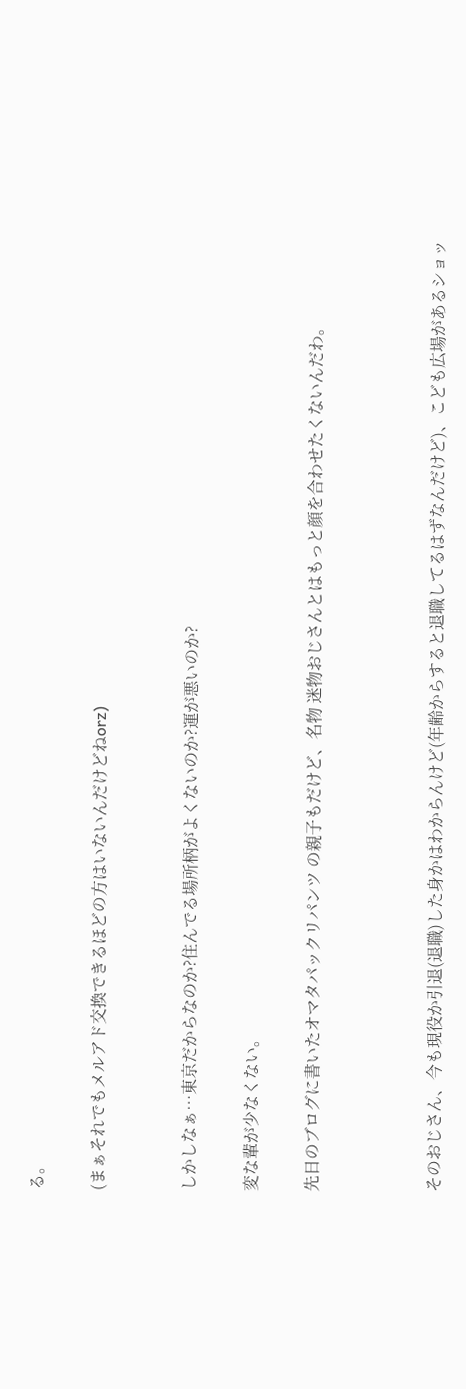る。

(まぁそれでもメルアド交換できるほどの方はいないんだけどねorz)


しかしなぁ…東京だからなのか?住んでる場所柄がよくないのか?運が悪いのか?

変な輩が少なくない。

先日のブログに書いたオマタパックリパンツ の親子もだけど、名物 迷物おじさんとはもっと顔を合わせたくないんだわ。



そのおじさん、今も現役か引退(退職)した身かはわからんけど(年齢からすると退職してるはずなんだけど)、こども広場があるショッ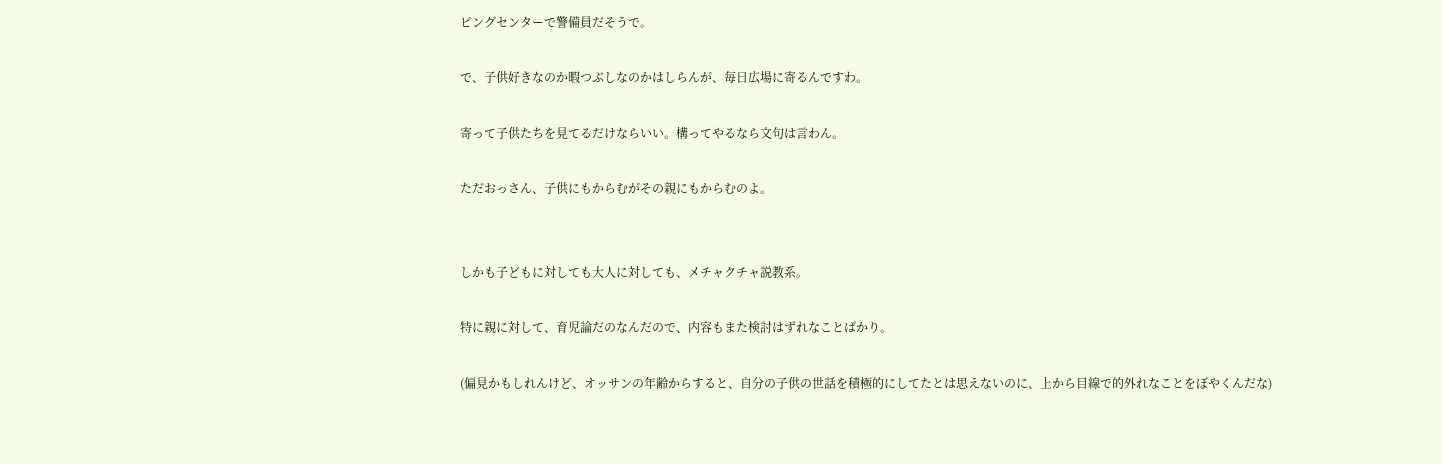ピングセンターで警備員だそうで。

で、子供好きなのか暇つぶしなのかはしらんが、毎日広場に寄るんですわ。

寄って子供たちを見てるだけならいい。構ってやるなら文句は言わん。

ただおっさん、子供にもからむがその親にもからむのよ。


しかも子どもに対しても大人に対しても、メチャクチャ説教系。

特に親に対して、育児論だのなんだので、内容もまた検討はずれなことばかり。

(偏見かもしれんけど、オッサンの年齢からすると、自分の子供の世話を積極的にしてたとは思えないのに、上から目線で的外れなことをぼやくんだな)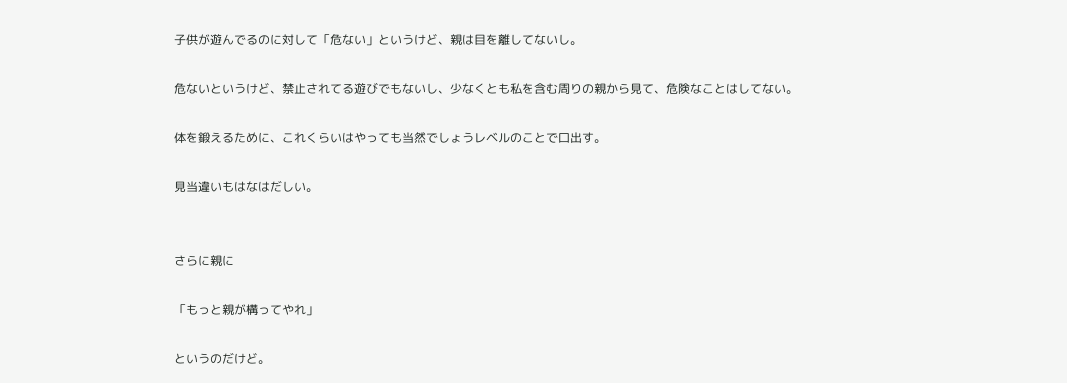子供が遊んでるのに対して「危ない」というけど、親は目を離してないし。

危ないというけど、禁止されてる遊びでもないし、少なくとも私を含む周りの親から見て、危険なことはしてない。

体を鍛えるために、これくらいはやっても当然でしょうレベルのことで口出す。

見当違いもはなはだしい。


さらに親に

「もっと親が構ってやれ」

というのだけど。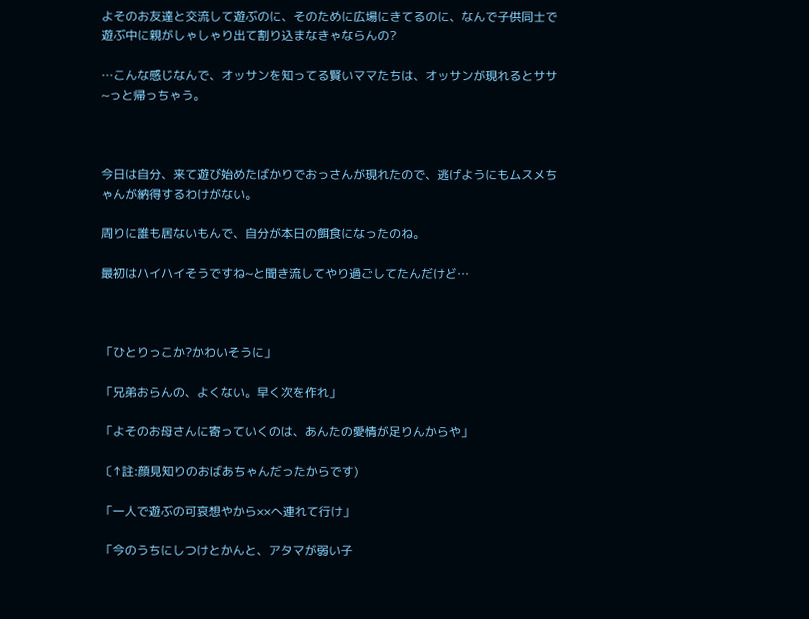よそのお友達と交流して遊ぶのに、そのために広場にきてるのに、なんで子供同士で遊ぶ中に親がしゃしゃり出て割り込まなきゃならんの?

…こんな感じなんで、オッサンを知ってる賢いママたちは、オッサンが現れるとササ~っと帰っちゃう。



今日は自分、来て遊び始めたばかりでおっさんが現れたので、逃げようにもムスメちゃんが納得するわけがない。

周りに誰も居ないもんで、自分が本日の餌食になったのね。

最初はハイハイそうですね~と聞き流してやり過ごしてたんだけど…



「ひとりっこか?かわいそうに」

「兄弟おらんの、よくない。早く次を作れ」

「よそのお母さんに寄っていくのは、あんたの愛情が足りんからや」

〔↑註:顔見知りのおばあちゃんだったからです)

「一人で遊ぶの可哀想やから××へ連れて行け」

「今のうちにしつけとかんと、アタマが弱い子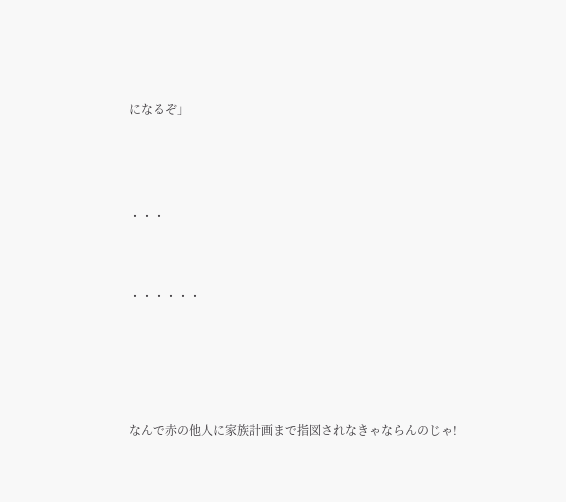になるぞ」



・・・


・・・・・・




なんで赤の他人に家族計画まで指図されなきゃならんのじゃ!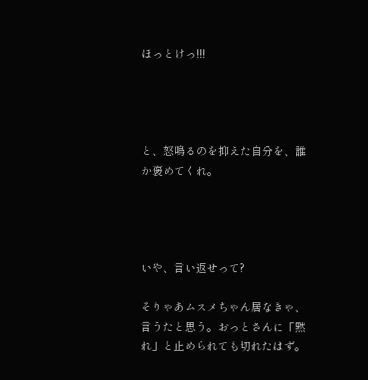ほっとけっ!!!




と、怒鳴るのを抑えた自分を、誰か褒めてくれ。




いや、言い返せって?

そりゃあムスメちゃん居なきゃ、言うたと思う。おっとさんに「黙れ」と止められても切れたはず。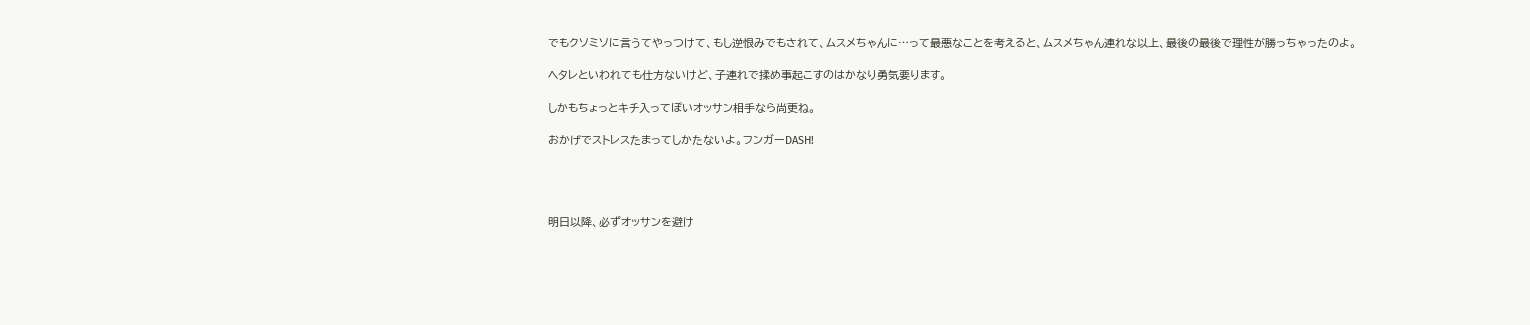でもクソミソに言うてやっつけて、もし逆恨みでもされて、ムスメちゃんに…って最悪なことを考えると、ムスメちゃん連れな以上、最後の最後で理性が勝っちゃったのよ。

ヘタレといわれても仕方ないけど、子連れで揉め事起こすのはかなり勇気要ります。

しかもちょっとキチ入ってぽいオッサン相手なら尚更ね。

おかげでストレスたまってしかたないよ。フンガーDASH!




明日以降、必ずオッサンを避け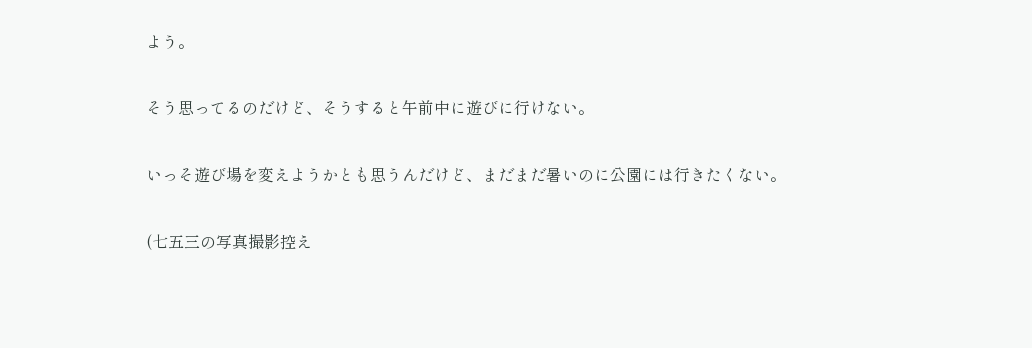よう。

そう思ってるのだけど、そうすると午前中に遊びに行けない。

いっそ遊び場を変えようかとも思うんだけど、まだまだ暑いのに公園には行きたくない。

(七五三の写真撮影控え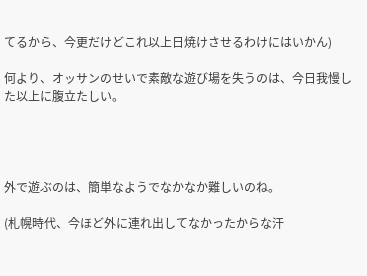てるから、今更だけどこれ以上日焼けさせるわけにはいかん)

何より、オッサンのせいで素敵な遊び場を失うのは、今日我慢した以上に腹立たしい。




外で遊ぶのは、簡単なようでなかなか難しいのね。

(札幌時代、今ほど外に連れ出してなかったからな汗